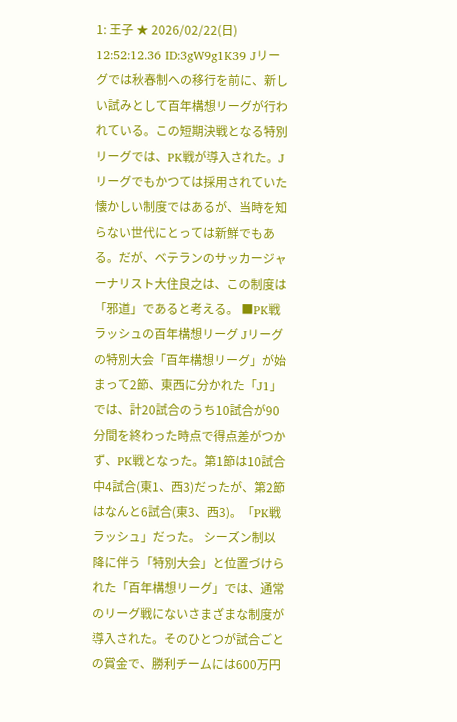1: 王子 ★ 2026/02/22(日) 12:52:12.36 ID:3gW9g1K39 Jリーグでは秋春制への移行を前に、新しい試みとして百年構想リーグが行われている。この短期決戦となる特別リーグでは、PK戦が導入された。Jリーグでもかつては採用されていた懐かしい制度ではあるが、当時を知らない世代にとっては新鮮でもある。だが、ベテランのサッカージャーナリスト大住良之は、この制度は「邪道」であると考える。 ■PK戦ラッシュの百年構想リーグ Jリーグの特別大会「百年構想リーグ」が始まって2節、東西に分かれた「J1」では、計20試合のうち10試合が90分間を終わった時点で得点差がつかず、PK戦となった。第1節は10試合中4試合(東1、西3)だったが、第2節はなんと6試合(東3、西3)。「PK戦ラッシュ」だった。 シーズン制以降に伴う「特別大会」と位置づけられた「百年構想リーグ」では、通常のリーグ戦にないさまざまな制度が導入された。そのひとつが試合ごとの賞金で、勝利チームには600万円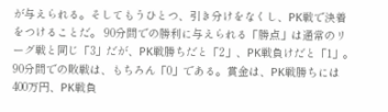が与えられる。そしてもうひとつ、引き分けをなくし、PK戦で決着をつけることだ。 90分間での勝利に与えられる「勝点」は通常のリーグ戦と同じ「3」だが、PK戦勝ちだと「2」、PK戦負けだと「1」。90分間での敗戦は、もちろん「0」である。賞金は、PK戦勝ちには400万円、PK戦負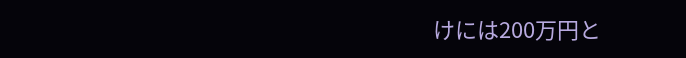けには200万円と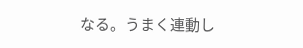なる。うまく連動し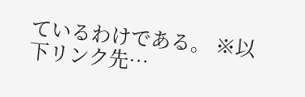ているわけである。 ※以下リンク先…